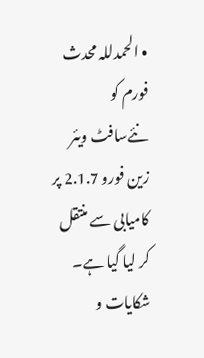• الحمدللہ محدث فورم کو نئےسافٹ ویئر زین فورو 2.1.7 پر کامیابی سے منتقل کر لیا گیا ہے۔ شکایات و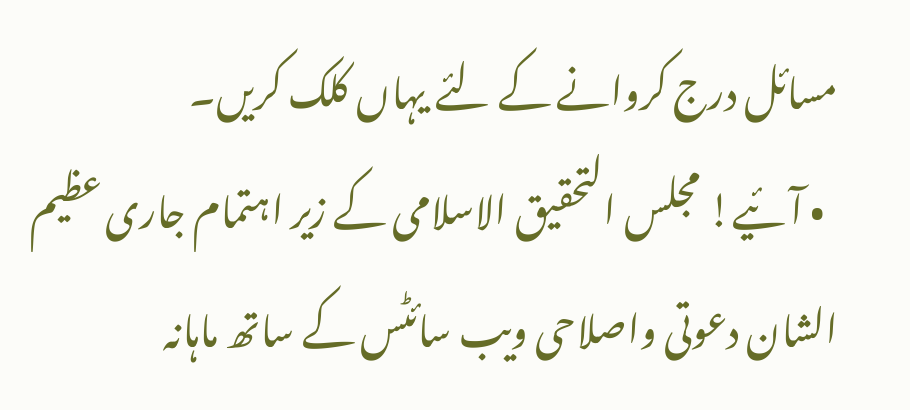مسائل درج کروانے کے لئے یہاں کلک کریں۔
  • آئیے! مجلس التحقیق الاسلامی کے زیر اہتمام جاری عظیم الشان دعوتی واصلاحی ویب سائٹس کے ساتھ ماہانہ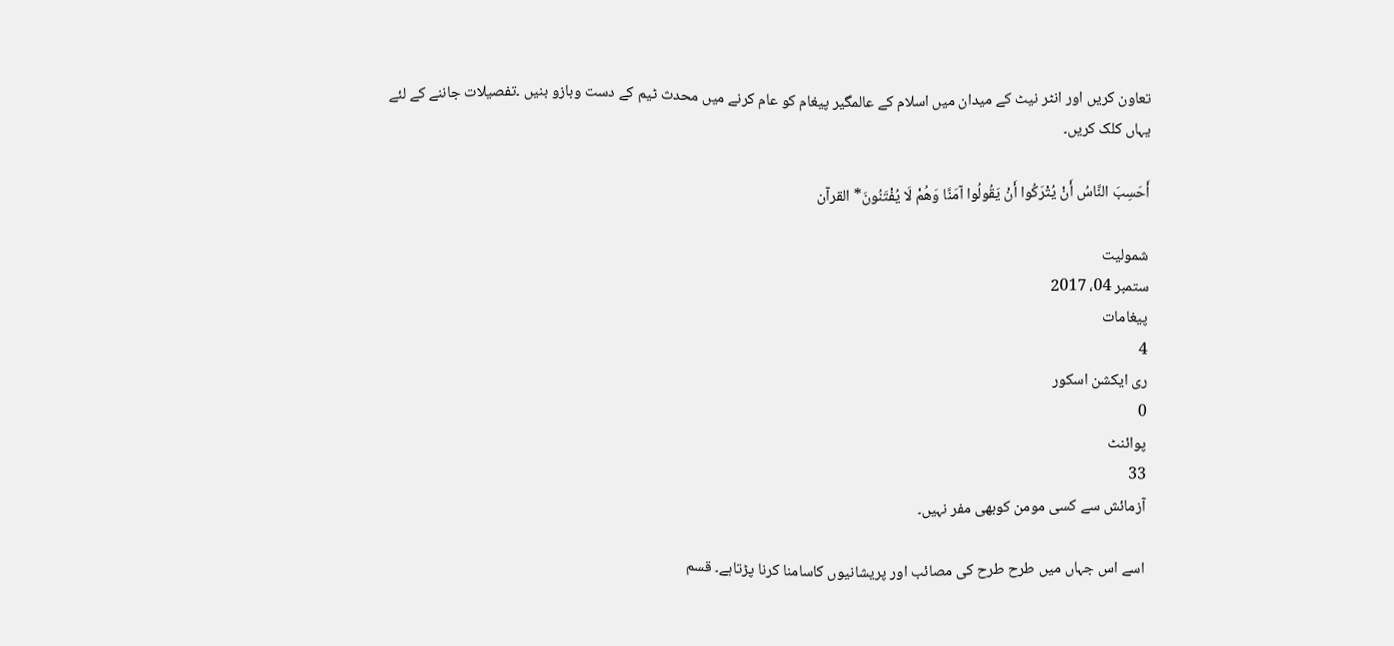تعاون کریں اور انٹر نیٹ کے میدان میں اسلام کے عالمگیر پیغام کو عام کرنے میں محدث ٹیم کے دست وبازو بنیں ۔تفصیلات جاننے کے لئے یہاں کلک کریں۔

أَحَسِبَ النَّاسُ أَنْ يُتْرَكُوا أَنْ يَقُولُوا آمَنَّا وَهُمْ لَا يُفْتَنُونَ* القرآن

شمولیت
ستمبر 04، 2017
پیغامات
4
ری ایکشن اسکور
0
پوائنٹ
33
آزمائش سے کسی مومن کوبھی مفر نہیں۔

اسے اس جہاں میں طرح طرح کی مصائب اور پریشانیوں کاسامنا کرنا پڑتاہے۔ قسم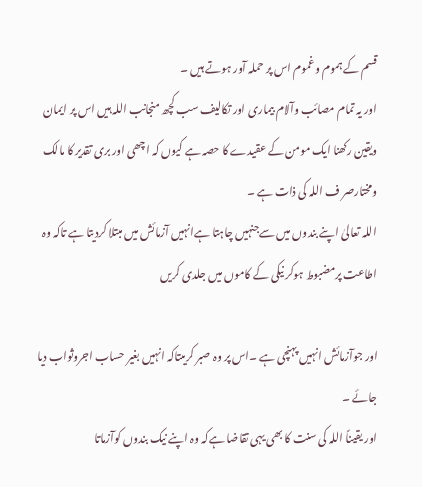قسم کے ہموم وغموم اس پر حملہ آور ہوتے ہیں ۔
اور یہ تمام مصائب وآلام بیماری اور تکالیف سب کچھ منجانب اللہ ہیں اس پر ایمان ویقین رکھنا ایک مومن کے عقیدے کا حصہ ہے کیوں کہ اچھی اور بری تقدیر کا مالک ومختارصر ف اللہ کی ذات ہے ۔
اللہ تعالیٰ اپنے بندوں میں سےجنہیں چاہتا ہےانہیں آزمائش میں مبتلا کردیتا ہے تاکہ وہ اطاعت پرمضبوط ہوکر نیکی کے کاموں میں جلدی کریں

اور جوآزمائش انہیں پہنچی ہے ۔اس پر وہ صبر کریںتاکہ انہیں بغیر حساب اجروثواب دیا جائے ۔
اور یقیناً اللہ کی سنت کا بھی یہی تقاضا ہےکہ وہ اپنے نیک بندوں کوآزماتا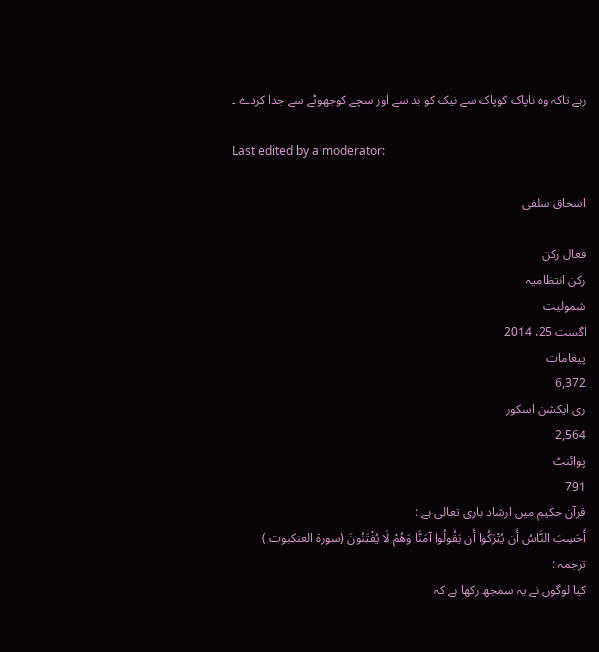رہے تاکہ وہ ناپاک کوپاک سے نیک کو بد سے اور سچے کوجھوٹے سے جدا کردے ۔

Last edited by a moderator:

اسحاق سلفی

فعال رکن
رکن انتظامیہ
شمولیت
اگست 25، 2014
پیغامات
6,372
ری ایکشن اسکور
2,564
پوائنٹ
791
قرآن حکیم میں ارشاد باری تعالی ہے :
أَحَسِبَ النَّاسُ أَن يُتْرَكُوا أَن يَقُولُوا آمَنَّا وَهُمْ لَا يُفْتَنُونَ (سورۃ العنکبوت )
ترجمہ :
کیا لوگوں نے یہ سمجھ رکھا ہے کہ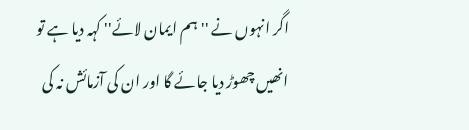اگر انہوں نے ''ہم ایمان لائے'' کہہ دیا ہے تو انھیں چھوڑ دیا جائے گا اور ان کی آزمائش نہ کی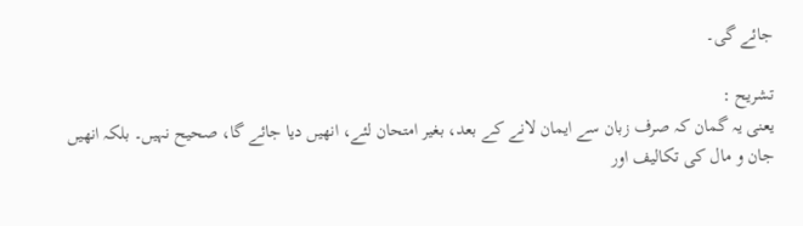جائے گی۔

تشریح :
یعنی یہ گمان کہ صرف زبان سے ایمان لانے کے بعد، بغیر امتحان لئے، انھیں دیا جائے گا، صحیح نہیں۔ بلکہ انھیں جان و مال کی تکالیف اور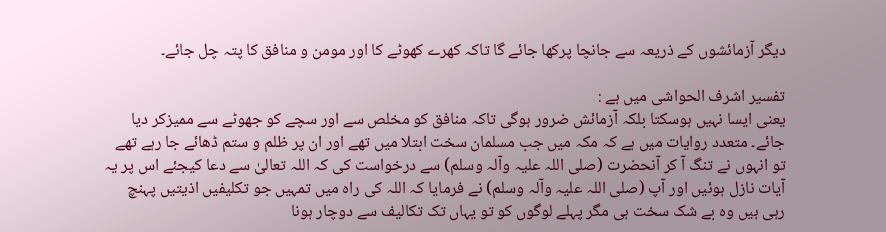دیگر آزمائشوں کے ذریعہ سے جانچا پرکھا جائے گا تاکہ کھرے کھوٹے کا اور مومن و منافق کا پتہ چل جائے۔

تفسیر اشرف الحواشی میں ہے :
یعنی ایسا نہیں ہوسکتا بلکہ آزمائش ضرور ہوگی تاکہ منافق کو مخلص سے اور سچے کو جھوٹے سے ممیزکر دیا جائے۔ متعدد روایات میں ہے کہ مکہ میں جب مسلمان سخت ابتلا میں تھے اور ان پر ظلم و ستم ڈھائے جا رہے تھے تو انہوں نے تنگ آ کر آنحضرت (صلی اللہ علیہ وآلہ وسلم) سے درخواست کی کہ اللہ تعالیٰ سے دعا کیجئے اس پر یہ آیات نازل ہوئیں اور آپ (صلی اللہ علیہ وآلہ وسلم) نے فرمایا کہ اللہ کی راہ میں تمہیں جو تکلیفیں اذیتیں پہنچ رہی ہیں وہ بے شک سخت ہی مگر پہلے لوگوں کو تو یہاں تک تکالیف سے دوچار ہونا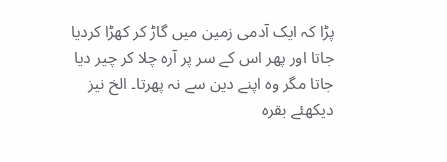پڑا کہ ایک آدمی زمین میں گاڑ کر کھڑا کردیا جاتا اور پھر اس کے سر پر آرہ چلا کر چیر دیا جاتا مگر وہ اپنے دین سے نہ پھرتا۔ الخ نیز دیکھئے بقرہ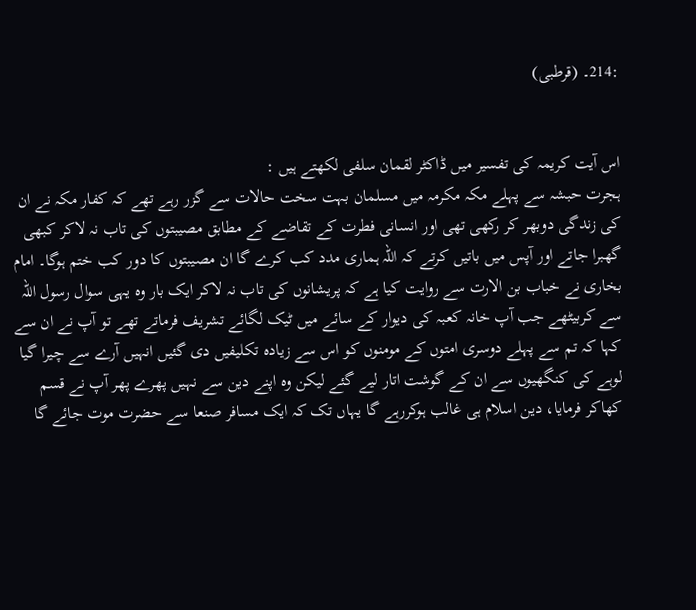:214۔ (قرطبی)


اس آیت کریمہ کی تفسیر میں ڈاکٹر لقمان سلفی لکھتے ہیں :
ہجرت حبشہ سے پہلے مکہ مکرمہ میں مسلمان بہت سخت حالات سے گزر رہے تھے کہ کفار مکہ نے ان کی زندگی دوبھر کر رکھی تھی اور انسانی فطرت کے تقاضے کے مطابق مصیبتوں کی تاب نہ لاکر کبھی گھبرا جاتے اور آپس میں باتیں کرتے کہ اللہ ہماری مدد کب کرے گا ان مصیبتوں کا دور کب ختم ہوگا۔ امام بخاری نے خباب بن الارت سے روایت کیا ہے کہ پریشانوں کی تاب نہ لاکر ایک بار وہ یہی سوال رسول اللہ سے کربیٹھے جب آپ خانہ کعبہ کی دیوار کے سائے میں ٹیک لگائے تشریف فرماتے تھے تو آپ نے ان سے کہا کہ تم سے پہلے دوسری امتوں کے مومنوں کو اس سے زیادہ تکلیفیں دی گئیں انہیں آرے سے چیرا گیا لوہے کی کنگھیوں سے ان کے گوشت اتار لیے گئے لیکن وہ اپنے دین سے نہیں پھرے پھر آپ نے قسم کھاکر فرمایا، دین اسلام ہی غالب ہوکررہے گا یہاں تک کہ ایک مسافر صنعا سے حضرت موت جائے گا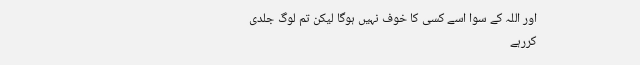اور اللہ کے سوا اسے کسی کا خوف نہیں ہوگا لیکن تم لوگ جلدی کررہے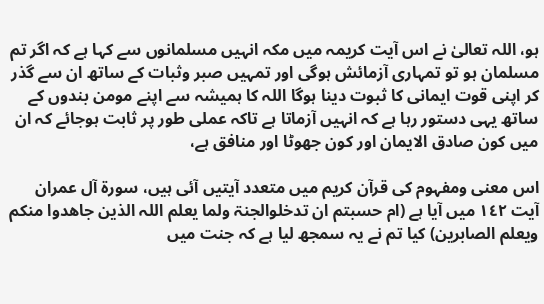ہو، اللہ تعالیٰ نے اس آیت کریمہ میں مکہ انہیں مسلمانوں سے کہا ہے کہ اگر تم مسلمان ہو تو تمہاری آزمائش ہوگی اور تمہیں صبر وثبات کے ساتھ ان سے گذر کر اپنی قوت ایمانی کا ثبوت دینا ہوگا اللہ کا ہمیشہ سے اپنے مومن بندوں کے ساتھ یہی دستور رہا ہے کہ انہیں آزماتا ہے تاکہ عملی طور پر ثابت ہوجائے کہ ان میں کون صادق الایمان اور کون جھوٹا اور منافق ہے،

اس معنی ومفہوم کی قرآن کریم میں متعدد آیتیں آئی ہیں، سورۃ آل عمران آیت ١٤٢ میں آیا ہے (ام حسبتم ان تدخلوالجنۃ ولما یعلم اللہ الذین جاھدوا منکم ویعلم الصابرین) کیا تم نے یہ سمجھ لیا ہے کہ جنت میں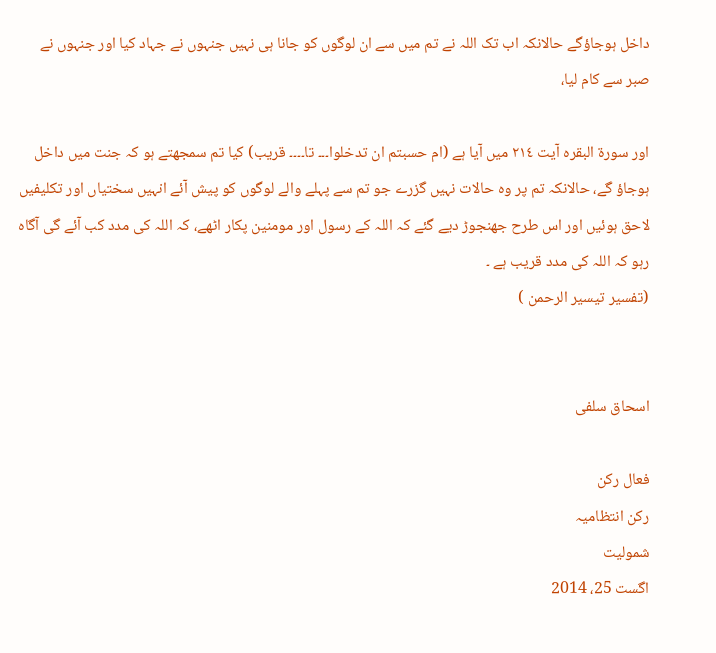داخل ہوجاؤگے حالانکہ اب تک اللہ نے تم میں سے ان لوگوں کو جانا ہی نہیں جنہوں نے جہاد کیا اور جنہوں نے صبر سے کام لیا،

اور سورۃ البقرہ آیت ٢١٤ میں آیا ہے (ام حسبتم ان تدخلوا۔۔۔ تا۔۔۔۔ قریب) کیا تم سمجھتے ہو کہ جنت میں داخل ہوجاؤ گے، حالانکہ تم پر وہ حالات نہیں گزرے جو تم سے پہلے والے لوگوں کو پیش آئے انہیں سختیاں اور تکلیفیں لاحق ہوئیں اور اس طرح جھنجوڑ دیے گئے کہ اللہ کے رسول اور مومنین پکار اٹھے، کہ اللہ کی مدد کب آئے گی آگاہ رہو کہ اللہ کی مدد قریب ہے ۔
(تفسیر تیسیر الرحمن )


اسحاق سلفی

فعال رکن
رکن انتظامیہ
شمولیت
اگست 25، 2014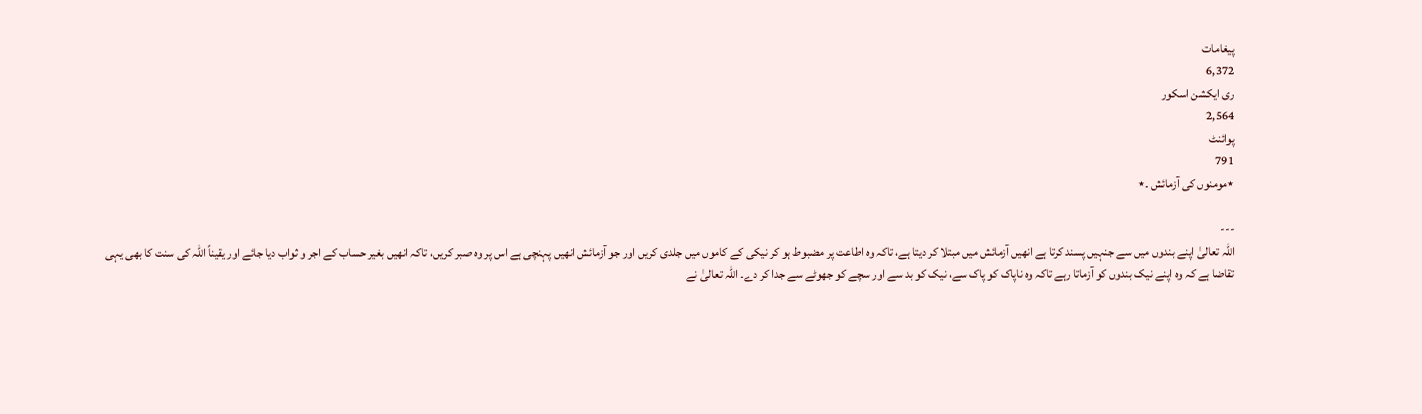پیغامات
6,372
ری ایکشن اسکور
2,564
پوائنٹ
791
٭مومنوں کی آزمائش ۔٭

---
اللہ تعالیٰ اپنے بندوں میں سے جنہیں پسند کرتا ہے انھیں آزمائش میں مبتلا کر دیتا ہے، تاکہ وہ اطاعت پر مضبوط ہو کر نیکی کے کاموں میں جلدی کریں اور جو آزمائش انھیں پہنچی ہے اس پر وہ صبر کریں، تاکہ انھیں بغیر حساب کے اجر و ثواب دیا جائے اور یقیناً اللہ کی سنت کا بھی یہی تقاضا ہے کہ وہ اپنے نیک بندوں کو آزماتا رہے تاکہ وہ ناپاک کو پاک سے، نیک کو بد سے اور سچے کو جھوٹے سے جدا کر دے۔ اللہ تعالیٰ نے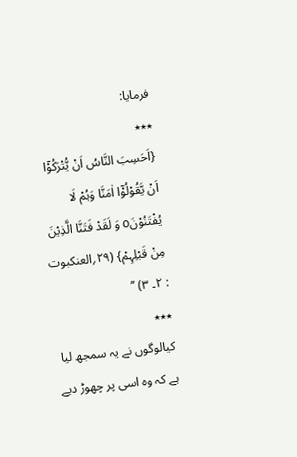فرمایا:
٭٭٭
{اَحَسِبَ النَّاسُ اَنْ یُّتْرَکُوْٓا اَنْ یَّقُوْلُوْٓا اٰمَنَّا وَہُمْ لَا یُفْتَنُوْنَo وَ لَقَدْ فَتَنَّا الَّذِیْنَ مِنْ قَبْلِہِمْ} (۲۹؍العنکبوت : ۲۔ ۳) ’’
٭٭٭
کیالوگوں نے یہ سمجھ لیا ہے کہ وہ اسی پر چھوڑ دیے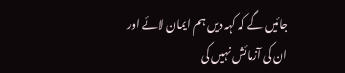جائیں گے کہ کہہ دیں ہم ایمان لائے اور ان کی آزمائش نہیں کی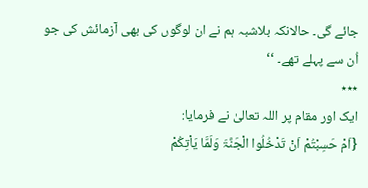جائے گی۔ حالانکہ بلاشبہ ہم نے ان لوگوں کی بھی آزمائش کی جو اُن سے پہلے تھے۔ ‘‘
٭٭٭
ایک اور مقام پر اللہ تعالیٰ نے فرمایا:
{اَمْ حَسِبْتُمْ اَنْ تَدْخُلُوا الْجَنَّۃَ وَلَمَّا یَاْتِکُمْ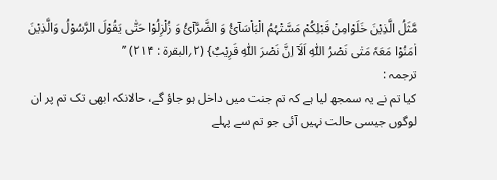مَّثَلُ الَّذِیْنَ خَلَوْامِنْ قَبْلِکُمْ مَسَّتْہُمُ الْبَاْسَآئُ وَ الضَّرَّآئُ وَ زُلْزِلُوْا حَتّٰی یَقُوْلَ الرَّسُوْلُ وَالَّذِیْنَ اٰمَنُوْا مَعَہٗ مَتٰی نَصْرُ اللّٰہِ اَلَآ اِنَّ نَصْرَ اللّٰہِ قَرِیْبٌ} (۲؍البقرۃ : ۲۱۴) ’’
ترجمہ :
کیا تم نے یہ سمجھ لیا ہے کہ تم جنت میں داخل ہو جاؤ گے، حالانکہ ابھی تک تم پر ان لوگوں جیسی حالت نہیں آئی جو تم سے پہلے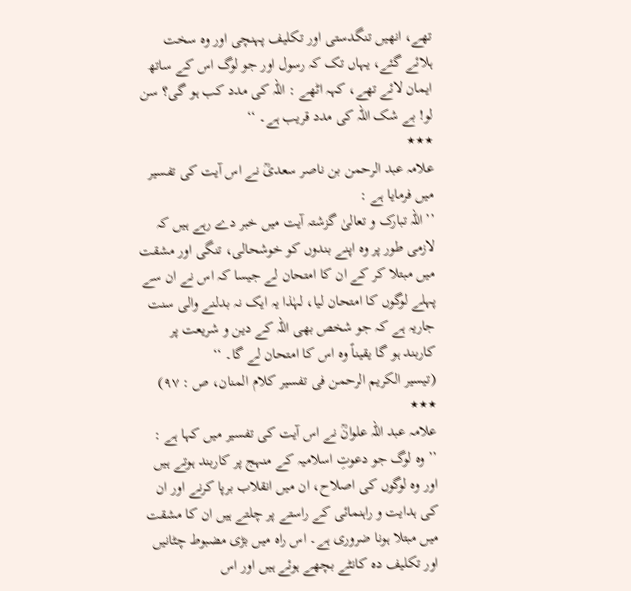تھے، انھیں تنگدستی اور تکلیف پہنچی اور وہ سخت ہلائے گئے، یہاں تک کہ رسول اور جو لوگ اس کے ساتھ ایمان لائے تھے، کہہ اٹھے : اللہ کی مدد کب ہو گی؟ سن لو! بے شک اللہ کی مدد قریب ہے۔ ‘‘
٭٭٭
علامہ عبد الرحمن بن ناصر سعدیؒ نے اس آیت کی تفسیر میں فرمایا ہے :
’’اللہ تبارک و تعالیٰ گزشتہ آیت میں خبر دے رہے ہیں کہ لازمی طور پر وہ اپنے بندوں کو خوشحالی، تنگی اور مشقت میں مبتلا کر کے ان کا امتحان لے جیسا کہ اس نے ان سے پہلے لوگوں کا امتحان لیا، لہٰذا یہ ایک نہ بدلنے والی سنت جاریہ ہے کہ جو شخص بھی اللہ کے دین و شریعت پر کاربند ہو گا یقیناً وہ اس کا امتحان لے گا۔ ‘‘
(تیسیر الکریم الرحمن فی تفسیر کلام المنان، ص : ۹۷)
٭٭٭
علامہ عبد اللہ علوانؒ نے اس آیت کی تفسیر میں کہا ہے :
’’وہ لوگ جو دعوتِ اسلامیہ کے منہج پر کاربند ہوتے ہیں اور وہ لوگوں کی اصلاح، ان میں انقلاب برپا کرنے اور ان کی ہدایت و راہنمائی کے راستے پر چلتے ہیں ان کا مشقت میں مبتلا ہونا ضروری ہے۔ اس راہ میں بڑی مضبوط چٹانیں اور تکلیف دہ کانٹے بچھے ہوئے ہیں اور اس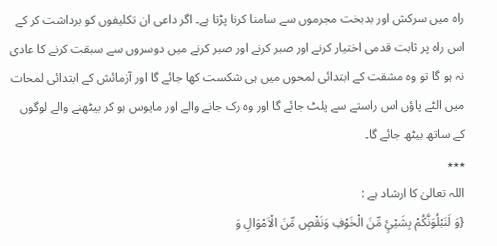راہ میں سرکش اور بدبخت مجرموں سے سامنا کرنا پڑتا ہے۔ اگر داعی ان تکلیفوں کو برداشت کر کے اس راہ پر ثابت قدمی اختیار کرنے اور صبر کرنے اور صبر کرنے میں دوسروں سے سبقت کرنے کا عادی نہ ہو گا تو وہ مشقت کے ابتدائی لمحوں میں ہی شکست کھا جائے گا اور آزمائش کے ابتدائی لمحات میں الٹے پاؤں اس راستے سے پلٹ جائے گا اور وہ رک جانے والے اور مایوس ہو کر بیٹھنے والے لوگوں کے ساتھ بیٹھ جائے گا۔
٭٭٭
اللہ تعالیٰ کا ارشاد ہے :
{وَ لَنَبْلُوَنَّکُمْ بِشَیْئٍ مِّنَ الْخَوْفِ وَنَقْصٍ مِّنَ الْاَمْوَالِ وَ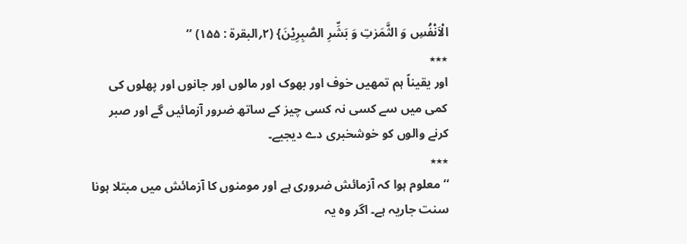الْاَنْفُسِ وَ الثَّمَرٰتِ وَ بَشِّرِ الصّٰبِرِیْنَ} (۲؍البقرۃ : ۱۵۵) ’’
٭٭٭
اور یقیناً ہم تمھیں خوف اور بھوک اور مالوں اور جانوں اور پھلوں کی کمی میں سے کسی نہ کسی چیز کے ساتھ ضرور آزمائیں گے اور صبر کرنے والوں کو خوشخبری دے دیجیے۔
٭٭٭
‘‘ معلوم ہوا کہ آزمائش ضروری ہے اور مومنوں کا آزمائش میں مبتلا ہونا سنت جاریہ ہے۔ اگر وہ یہ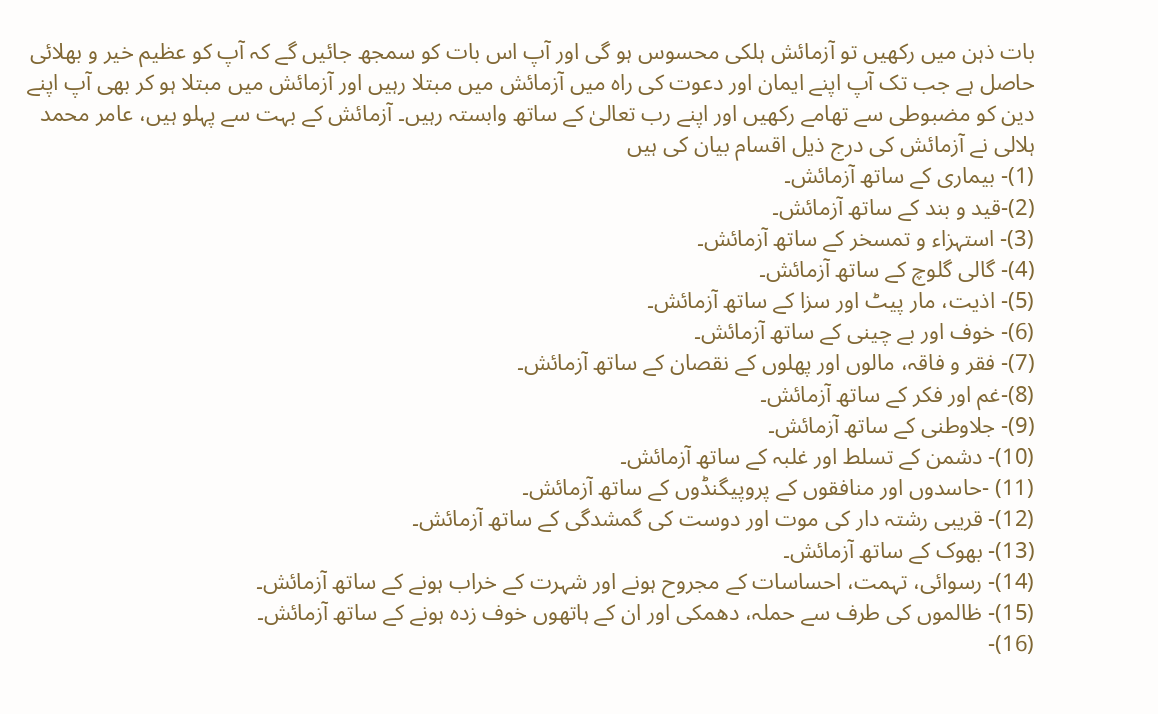بات ذہن میں رکھیں تو آزمائش ہلکی محسوس ہو گی اور آپ اس بات کو سمجھ جائیں گے کہ آپ کو عظیم خیر و بھلائی حاصل ہے جب تک آپ اپنے ایمان اور دعوت کی راہ میں آزمائش میں مبتلا رہیں اور آزمائش میں مبتلا ہو کر بھی آپ اپنے دین کو مضبوطی سے تھامے رکھیں اور اپنے رب تعالیٰ کے ساتھ وابستہ رہیں۔ آزمائش کے بہت سے پہلو ہیں، عامر محمد ہلالی نے آزمائش کی درج ذیل اقسام بیان کی ہیں
(1)- بیماری کے ساتھ آزمائش۔
(2)-قید و بند کے ساتھ آزمائش۔
(3)- استہزاء و تمسخر کے ساتھ آزمائش۔
(4)- گالی گلوچ کے ساتھ آزمائش۔
(5)- اذیت، مار پیٹ اور سزا کے ساتھ آزمائش۔
(6)- خوف اور بے چینی کے ساتھ آزمائش۔
(7)- فقر و فاقہ، مالوں اور پھلوں کے نقصان کے ساتھ آزمائش۔
(8)-غم اور فکر کے ساتھ آزمائش۔
(9)- جلاوطنی کے ساتھ آزمائش۔
(10)- دشمن کے تسلط اور غلبہ کے ساتھ آزمائش۔
(11) -حاسدوں اور منافقوں کے پروپیگنڈوں کے ساتھ آزمائش۔
(12)- قریبی رشتہ دار کی موت اور دوست کی گمشدگی کے ساتھ آزمائش۔
(13)- بھوک کے ساتھ آزمائش۔
(14)- رسوائی، تہمت، احساسات کے مجروح ہونے اور شہرت کے خراب ہونے کے ساتھ آزمائش۔
(15)- ظالموں کی طرف سے حملہ، دھمکی اور ان کے ہاتھوں خوف زدہ ہونے کے ساتھ آزمائش۔
(16)-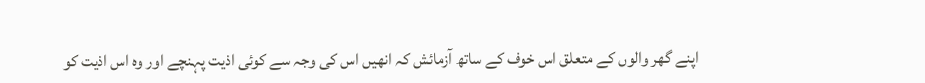اپنے گھر والوں کے متعلق اس خوف کے ساتھ آزمائش کہ انھیں اس کی وجہ سے کوئی اذیت پہنچے اور وہ اس اذیت کو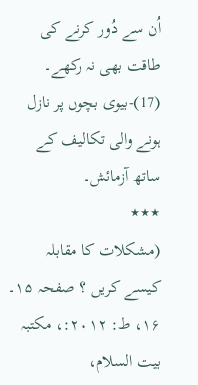اُن سے دُور کرنے کی طاقت بھی نہ رکھے۔
(17)-بیوی بچوں پر نازل ہونے والی تکالیف کے ساتھ آزمائش۔
٭٭٭
(مشکلات کا مقابلہ کیسے کریں ؟ صفحہ ۱۵۔ ۱۶، ط: ۲۰۱۲:، مکتبہ بیت السلام،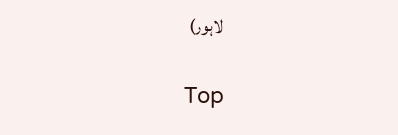لاہور)


Top